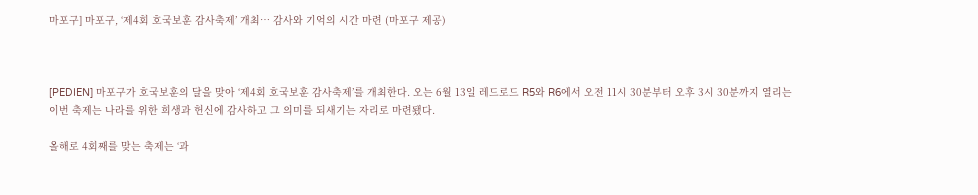마포구] 마포구, ‘제4회 호국보훈 감사축제’ 개최… 감사와 기억의 시간 마련 (마포구 제공)



[PEDIEN] 마포구가 호국보훈의 달을 맞아 ‘제4회 호국보훈 감사축제’를 개최한다. 오는 6월 13일 레드로드 R5와 R6에서 오전 11시 30분부터 오후 3시 30분까지 열리는 이번 축제는 나라를 위한 희생과 헌신에 감사하고 그 의미를 되새기는 자리로 마련됐다.

올해로 4회째를 맞는 축제는 ‘과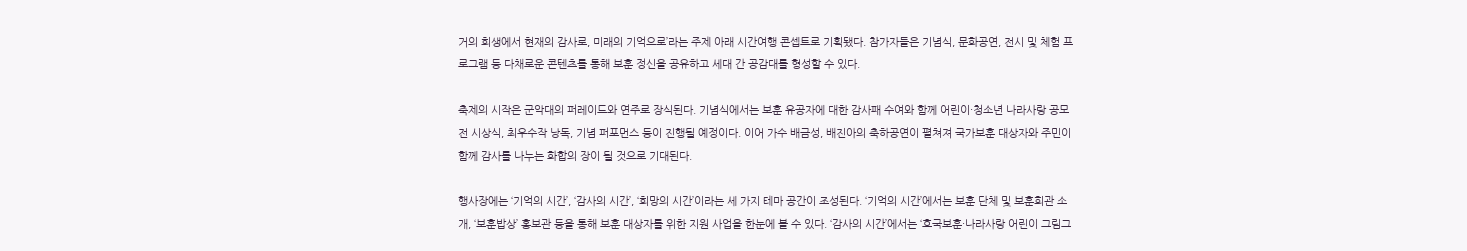거의 희생에서 현재의 감사로, 미래의 기억으로’라는 주제 아래 시간여행 콘셉트로 기획됐다. 참가자들은 기념식, 문화공연, 전시 및 체험 프로그램 등 다채로운 콘텐츠를 통해 보훈 정신을 공유하고 세대 간 공감대를 형성할 수 있다.

축제의 시작은 군악대의 퍼레이드와 연주로 장식된다. 기념식에서는 보훈 유공자에 대한 감사패 수여와 함께 어린이·청소년 나라사랑 공모전 시상식, 최우수작 낭독, 기념 퍼포먼스 등이 진행될 예정이다. 이어 가수 배금성, 배진아의 축하공연이 펼쳐져 국가보훈 대상자와 주민이 함께 감사를 나누는 화합의 장이 될 것으로 기대된다.

행사장에는 ‘기억의 시간’, ‘감사의 시간’, ‘희망의 시간’이라는 세 가지 테마 공간이 조성된다. ‘기억의 시간’에서는 보훈 단체 및 보훈회관 소개, ‘보훈밥상’ 홍보관 등을 통해 보훈 대상자를 위한 지원 사업을 한눈에 볼 수 있다. ‘감사의 시간’에서는 ‘호국보훈·나라사랑 어린이 그림그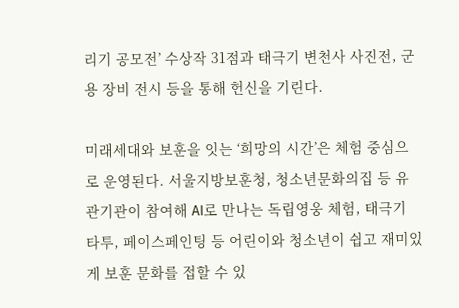리기 공모전’ 수상작 31점과 태극기 변천사 사진전, 군용 장비 전시 등을 통해 헌신을 기린다.

미래세대와 보훈을 잇는 ‘희망의 시간’은 체험 중심으로 운영된다. 서울지방보훈청, 청소년문화의집 등 유관기관이 참여해 AI로 만나는 독립영웅 체험, 태극기 타투, 페이스페인팅 등 어린이와 청소년이 쉽고 재미있게 보훈 문화를 접할 수 있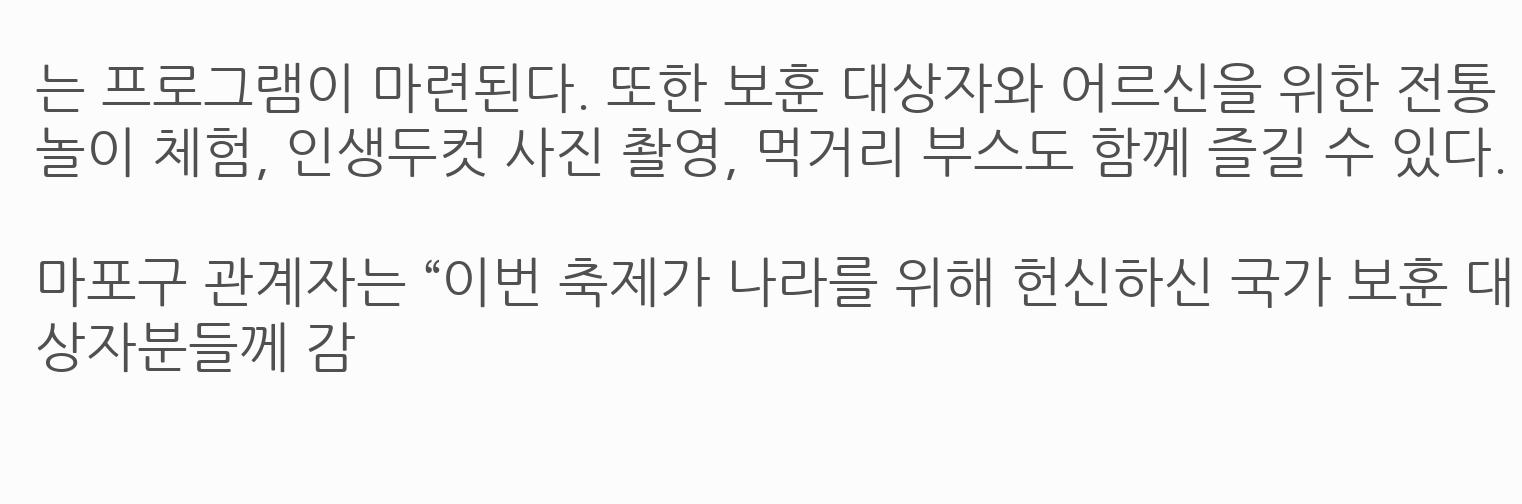는 프로그램이 마련된다. 또한 보훈 대상자와 어르신을 위한 전통놀이 체험, 인생두컷 사진 촬영, 먹거리 부스도 함께 즐길 수 있다.

마포구 관계자는 “이번 축제가 나라를 위해 헌신하신 국가 보훈 대상자분들께 감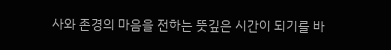사와 존경의 마음을 전하는 뜻깊은 시간이 되기를 바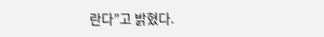란다”고 밝혔다.